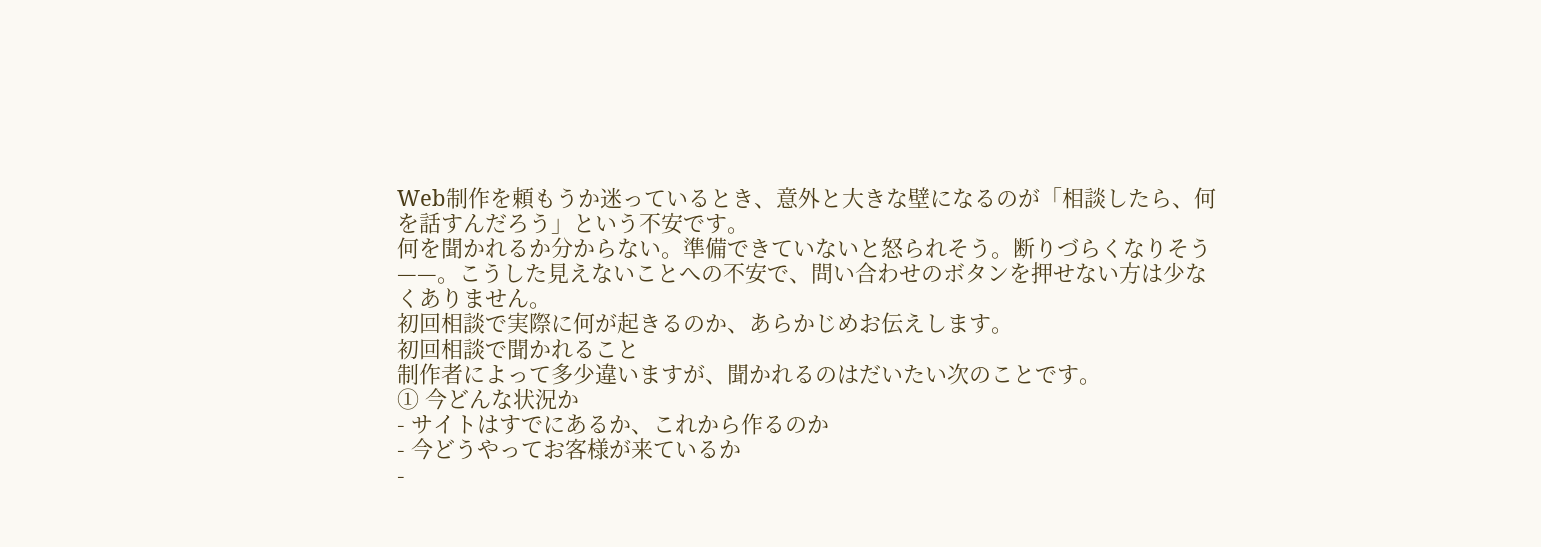Web制作を頼もうか迷っているとき、意外と大きな壁になるのが「相談したら、何を話すんだろう」という不安です。
何を聞かれるか分からない。準備できていないと怒られそう。断りづらくなりそう——。こうした見えないことへの不安で、問い合わせのボタンを押せない方は少なくありません。
初回相談で実際に何が起きるのか、あらかじめお伝えします。
初回相談で聞かれること
制作者によって多少違いますが、聞かれるのはだいたい次のことです。
① 今どんな状況か
- サイトはすでにあるか、これから作るのか
- 今どうやってお客様が来ているか
-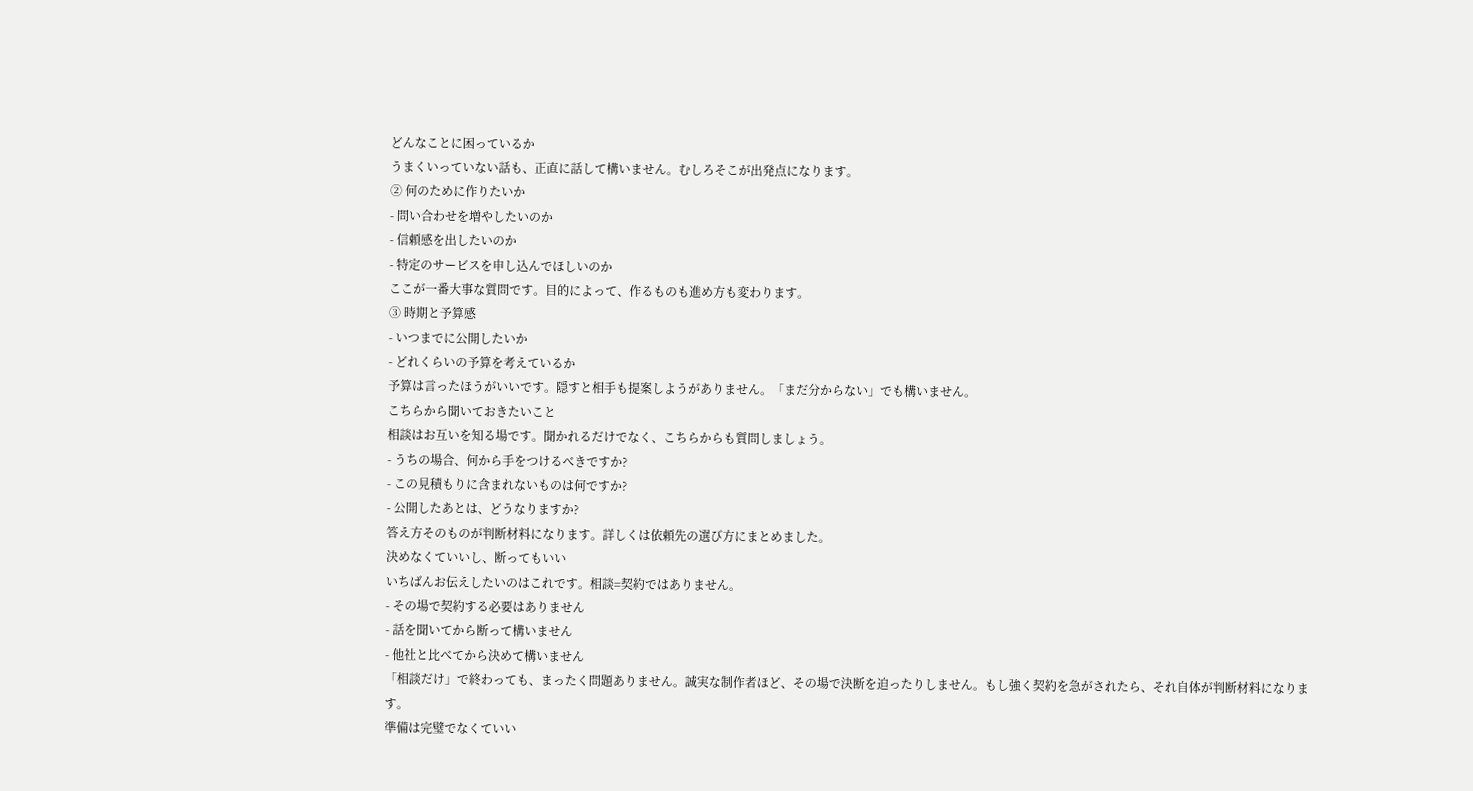どんなことに困っているか
うまくいっていない話も、正直に話して構いません。むしろそこが出発点になります。
② 何のために作りたいか
- 問い合わせを増やしたいのか
- 信頼感を出したいのか
- 特定のサービスを申し込んでほしいのか
ここが一番大事な質問です。目的によって、作るものも進め方も変わります。
③ 時期と予算感
- いつまでに公開したいか
- どれくらいの予算を考えているか
予算は言ったほうがいいです。隠すと相手も提案しようがありません。「まだ分からない」でも構いません。
こちらから聞いておきたいこと
相談はお互いを知る場です。聞かれるだけでなく、こちらからも質問しましょう。
- うちの場合、何から手をつけるべきですか?
- この見積もりに含まれないものは何ですか?
- 公開したあとは、どうなりますか?
答え方そのものが判断材料になります。詳しくは依頼先の選び方にまとめました。
決めなくていいし、断ってもいい
いちばんお伝えしたいのはこれです。相談=契約ではありません。
- その場で契約する必要はありません
- 話を聞いてから断って構いません
- 他社と比べてから決めて構いません
「相談だけ」で終わっても、まったく問題ありません。誠実な制作者ほど、その場で決断を迫ったりしません。もし強く契約を急がされたら、それ自体が判断材料になります。
準備は完璧でなくていい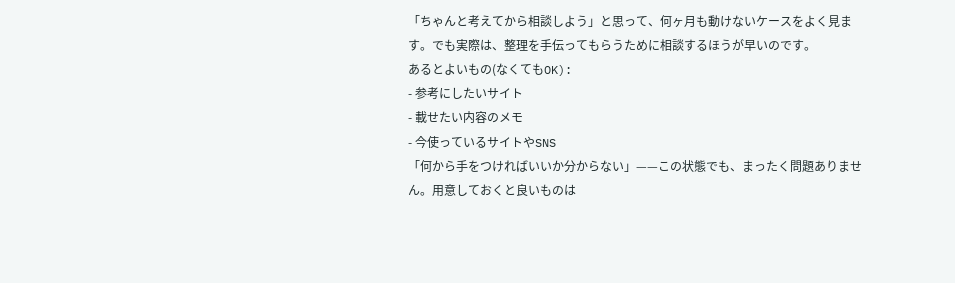「ちゃんと考えてから相談しよう」と思って、何ヶ月も動けないケースをよく見ます。でも実際は、整理を手伝ってもらうために相談するほうが早いのです。
あるとよいもの(なくてもOK):
- 参考にしたいサイト
- 載せたい内容のメモ
- 今使っているサイトやSNS
「何から手をつければいいか分からない」——この状態でも、まったく問題ありません。用意しておくと良いものは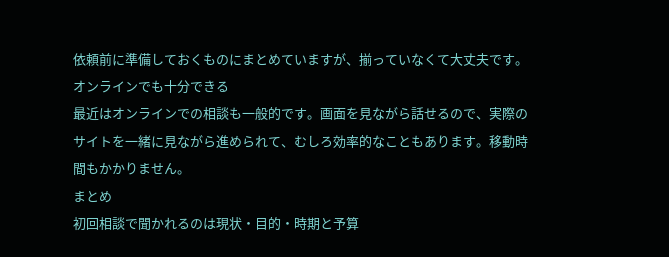依頼前に準備しておくものにまとめていますが、揃っていなくて大丈夫です。
オンラインでも十分できる
最近はオンラインでの相談も一般的です。画面を見ながら話せるので、実際のサイトを一緒に見ながら進められて、むしろ効率的なこともあります。移動時間もかかりません。
まとめ
初回相談で聞かれるのは現状・目的・時期と予算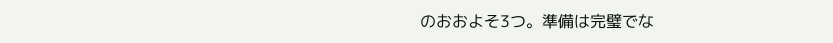のおおよそ3つ。準備は完璧でな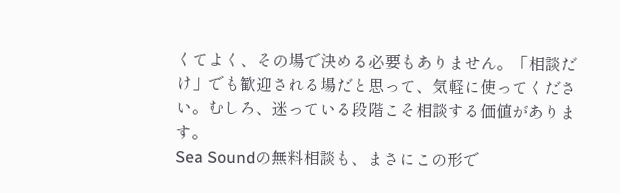くてよく、その場で決める必要もありません。「相談だけ」でも歓迎される場だと思って、気軽に使ってください。むしろ、迷っている段階こそ相談する価値があります。
Sea Soundの無料相談も、まさにこの形で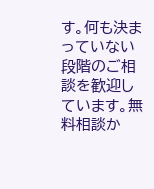す。何も決まっていない段階のご相談を歓迎しています。無料相談か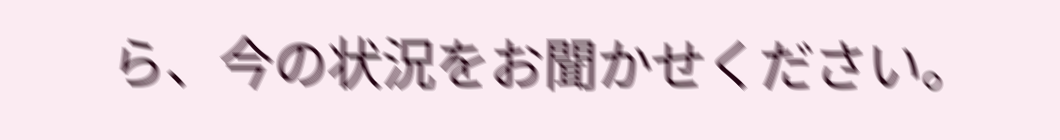ら、今の状況をお聞かせください。